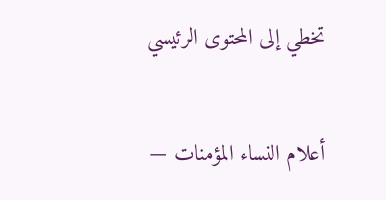تخطي إلى المحتوى الرئيسي

أعلام النساء المؤمنات —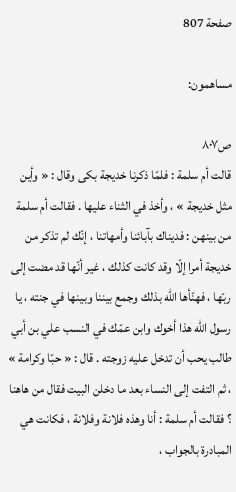صفحة 807

مساهمون:

ص٨٠٧
قالت أم سلمة : فلمّا ذكرنا خديجة بكى وقال : « وأين مثل خديجة » ، وأخذ في الثناء عليها . فقالت أم سلمة من بينهن : فديناك بآبائنا وأمهاتنا ، إنّك لم تذكر من خديجة أمرا إلّا وقد كانت كذلك ، غير أنّها قد مضت إلى ربّها ، فهنّأها اللّه بذلك وجمع بيننا وبينها في جنته ، يا رسول اللّه هذا أخوك وابن عمّك في النسب علي بن أبي طالب يحب أن تدخل عليه زوجته . قال : « حبّا وكرامة » ، ثم التفت إلى النساء بعد ما دخلن البيت فقال من هاهنا ؟ فقالت أم سلمة : أنا وهذه فلانة وفلانة ، فكانت هي المبادرة بالجواب ،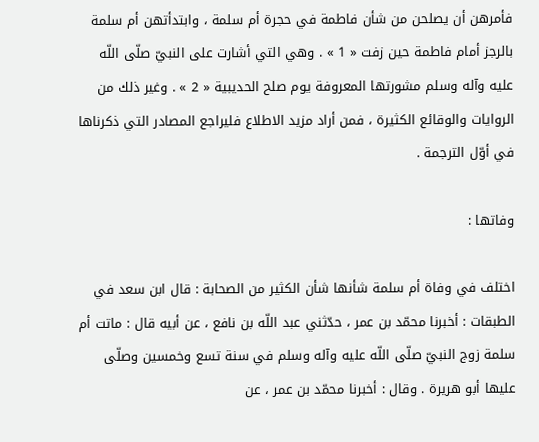فأمرهن أن يصلحن من شأن فاطمة في حجرة أم سلمة ، وابتدأتهن أم سلمة بالرجز أمام فاطمة حين زفت « 1 » . وهي التي أشارت على النبيّ صلّى اللّه عليه وآله وسلم مشورتها المعروفة يوم صلح الحديبية « 2 » . وغير ذلك من الروايات والوقائع الكثيرة ، فمن أراد مزيد الاطلاع فليراجع المصادر التي ذكرناها في أوّل الترجمة .

وفاتها :

اختلف في وفاة أم سلمة شأنها شأن الكثير من الصحابة : قال ابن سعد في الطبقات : أخبرنا محمّد بن عمر ، حدّثني عبد اللّه بن نافع ، عن أبيه قال : ماتت أم سلمة زوج النبيّ صلّى اللّه عليه وآله وسلم في سنة تسع وخمسين وصلّى عليها أبو هريرة . وقال : أخبرنا محمّد بن عمر ، عن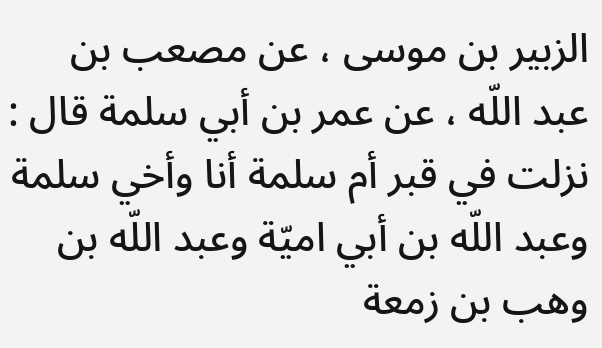الزبير بن موسى ، عن مصعب بن عبد اللّه ، عن عمر بن أبي سلمة قال : نزلت في قبر أم سلمة أنا وأخي سلمة وعبد اللّه بن أبي اميّة وعبد اللّه بن وهب بن زمعة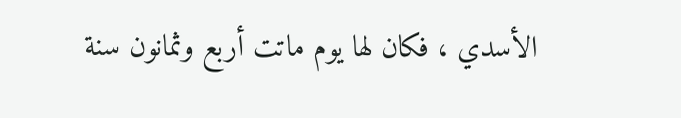الأسدي ، فكان لها يوم ماتت أربع وثمانون سنة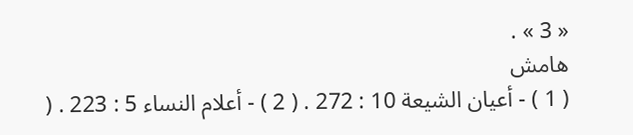« 3 » .
هامش
( 1 ) - أعيان الشيعة 10 : 272 . ( 2 ) - أعلام النساء 5 : 223 . (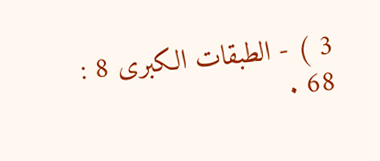3 ) - الطبقات الكبرى 8 : 68 .